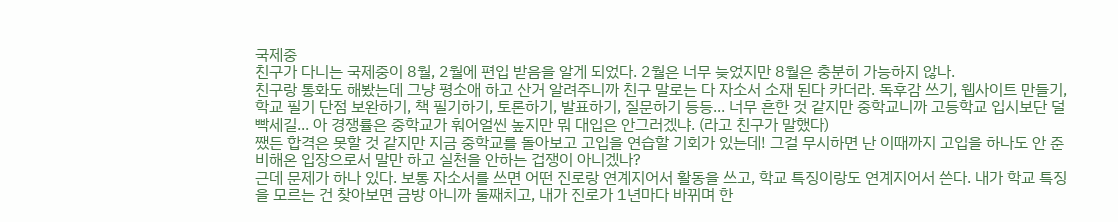국제중
친구가 다니는 국제중이 8월, 2월에 편입 받음을 알게 되었다. 2월은 너무 늦었지만 8월은 충분히 가능하지 않나.
친구랑 통화도 해봤는데 그냥 평소애 하고 산거 알려주니까 친구 말로는 다 자소서 소재 된다 카더라. 독후감 쓰기, 웹사이트 만들기, 학교 필기 단점 보완하기, 책 필기하기, 토론하기, 발표하기, 질문하기 등등... 너무 흔한 것 같지만 중학교니까 고등학교 입시보단 덜 빡세길... 아 경쟁률은 중학교가 훠어얼씬 높지만 뭐 대입은 안그러겠냐. (라고 친구가 말했다)
쨌든 합격은 못할 것 같지만 지금 중학교를 돌아보고 고입을 연습할 기회가 있는데! 그걸 무시하면 난 이때까지 고입을 하나도 안 준비해온 입장으로서 말만 하고 실천을 안하는 겁쟁이 아니겠나?
근데 문제가 하나 있다. 보통 자소서를 쓰면 어떤 진로랑 연계지어서 활동을 쓰고, 학교 특징이랑도 연계지어서 쓴다. 내가 학교 특징을 모르는 건 찾아보면 금방 아니까 둘째치고, 내가 진로가 1년마다 바뀌며 한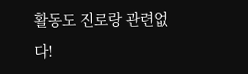활동도 진로랑 관련없다!